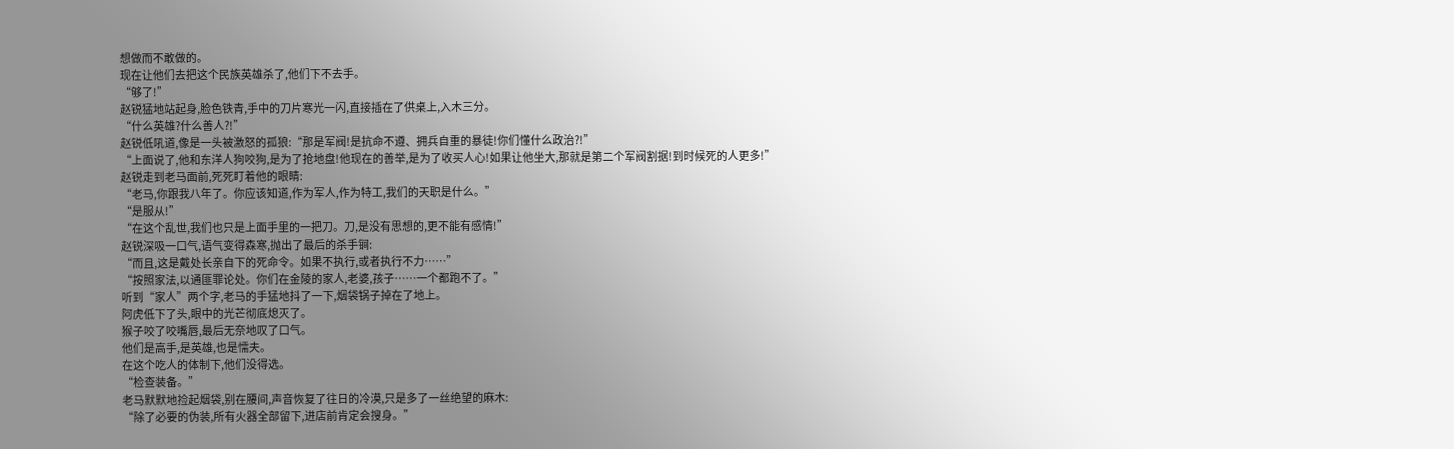想做而不敢做的。
现在让他们去把这个民族英雄杀了,他们下不去手。
“够了!”
赵锐猛地站起身,脸色铁青,手中的刀片寒光一闪,直接插在了供桌上,入木三分。
“什么英雄?什么善人?!”
赵锐低吼道,像是一头被激怒的孤狼:“那是军阀!是抗命不遵、拥兵自重的暴徒!你们懂什么政治?!”
“上面说了,他和东洋人狗咬狗,是为了抢地盘!他现在的善举,是为了收买人心!如果让他坐大,那就是第二个军阀割据!到时候死的人更多!”
赵锐走到老马面前,死死盯着他的眼睛:
“老马,你跟我八年了。你应该知道,作为军人,作为特工,我们的天职是什么。”
“是服从!”
“在这个乱世,我们也只是上面手里的一把刀。刀,是没有思想的,更不能有感情!”
赵锐深吸一口气,语气变得森寒,抛出了最后的杀手锏:
“而且,这是戴处长亲自下的死命令。如果不执行,或者执行不力……”
“按照家法,以通匪罪论处。你们在金陵的家人,老婆,孩子……一个都跑不了。”
听到“家人”两个字,老马的手猛地抖了一下,烟袋锅子掉在了地上。
阿虎低下了头,眼中的光芒彻底熄灭了。
猴子咬了咬嘴唇,最后无奈地叹了口气。
他们是高手,是英雄,也是懦夫。
在这个吃人的体制下,他们没得选。
“检查装备。”
老马默默地捡起烟袋,别在腰间,声音恢复了往日的冷漠,只是多了一丝绝望的麻木:
“除了必要的伪装,所有火器全部留下,进店前肯定会搜身。”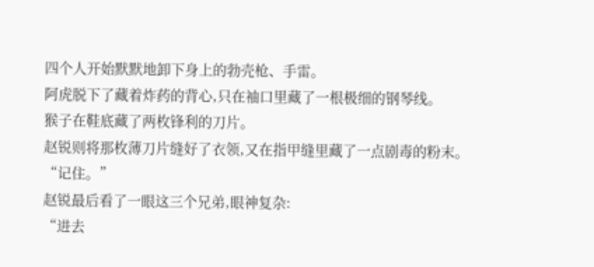四个人开始默默地卸下身上的勃壳枪、手雷。
阿虎脱下了藏着炸药的背心,只在袖口里藏了一根极细的钢琴线。
猴子在鞋底藏了两枚锋利的刀片。
赵锐则将那枚薄刀片缝好了衣领,又在指甲缝里藏了一点剧毒的粉末。
“记住。”
赵锐最后看了一眼这三个兄弟,眼神复杂:
“进去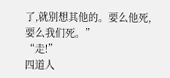了,就别想其他的。要么他死,要么我们死。”
“走!”
四道人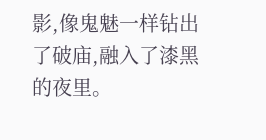影,像鬼魅一样钻出了破庙,融入了漆黑的夜里。